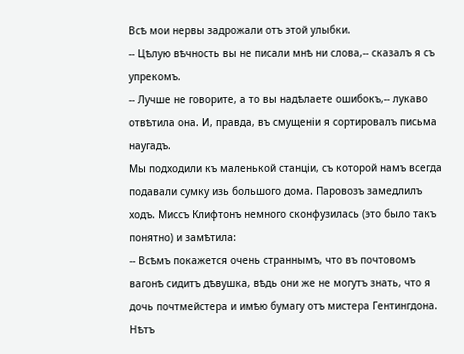Всѣ мои нервы задрожали отъ этой улыбки.
-- Цѣлую вѣчность вы не писали мнѣ ни слова,-- сказалъ я съ упрекомъ.
-- Лучше не говорите, а то вы надѣлаете ошибокъ,-- лукаво отвѣтила она. И, правда, въ смущеніи я сортировалъ письма наугадъ.
Мы подходили къ маленькой станціи, съ которой намъ всегда подавали сумку изь большого дома. Паровозъ замедлилъ ходъ. Миссъ Клифтонъ немного сконфузилась (это было такъ понятно) и замѣтила:
-- Всѣмъ покажется очень страннымъ, что въ почтовомъ вагонѣ сидитъ дѣвушка, вѣдь они же не могутъ знать, что я дочь почтмейстера и имѣю бумагу отъ мистера Гентингдона. Нѣтъ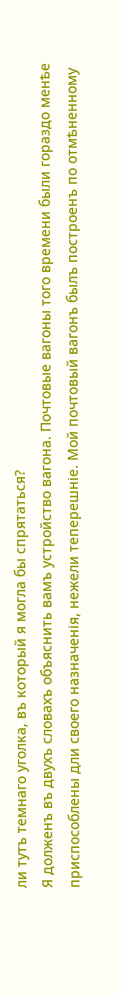ли тутъ темнаго уголка, въ который я могла бы спрятаться?
Я долженъ въ двухъ словахъ объяснить вамъ устройство вагона. Почтовые вагоны того времени были гораздо менѣе приспособлены дли своего назначенія, нежели теперешніе. Мой почтовый вагонъ былъ построенъ по отмѣненному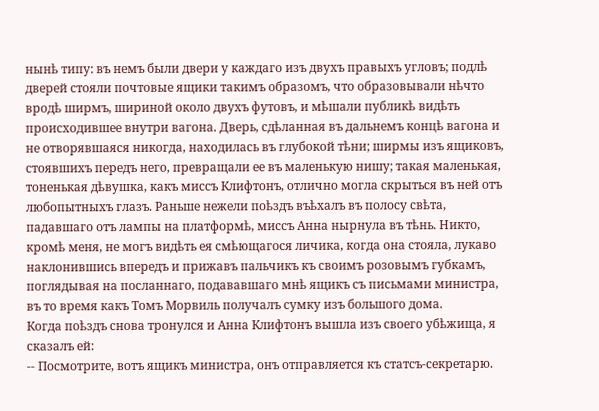нынѣ типу: въ немъ были двери у каждаго изъ двухъ правыхъ угловъ; подлѣ дверей стояли почтовые ящики такимъ образомъ, что образовывали нѣчто вродѣ ширмъ, шириной около двухъ футовъ, и мѣшали публикѣ видѣть происходившее внутри вагона. Дверь, сдѣланная въ дальнемъ концѣ вагона и не отворявшаяся никогда, находилась въ глубокой тѣни; ширмы изъ ящиковъ, стоявшихъ передъ него, превращали ее въ маленькую нишу; такая маленькая, тоненькая дѣвушка, какъ миссъ Клифтонъ, отлично могла скрыться въ ней отъ любопытныхъ глазъ. Раньше нежели поѣздъ въѣхалъ въ полосу свѣта, падавшаго отъ лампы на платформѣ, миссъ Анна нырнула въ тѣнь. Никто, кромѣ меня, не могъ видѣть ея смѣющагося личика, когда она стояла, лукаво наклонившись впередъ и прижавъ пальчикъ къ своимъ розовымъ губкамъ, поглядывая на посланнаго, подававшаго мнѣ ящикъ съ письмами министра, въ то время какъ Томъ Морвиль получалъ сумку изъ большого дома.
Когда поѣздъ снова тронулся и Анна Клифтонъ вышла изъ своего убѣжища, я сказалъ ей:
-- Посмотрите, вотъ ящикъ министра, онъ отправляется къ статсъ-секретарю.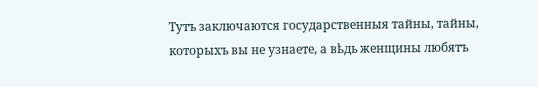Тутъ заключаются государственныя тайны, тайны, которыхъ вы не узнаете, а вѣдь женщины любятъ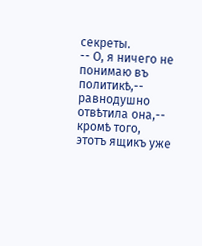секреты.
-- О, я ничего не понимаю въ политикѣ,-- равнодушно отвѣтила она,-- кромѣ того, этотъ ящикъ уже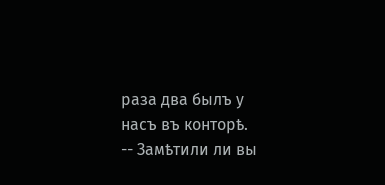раза два былъ у насъ въ конторѣ.
-- Замѣтили ли вы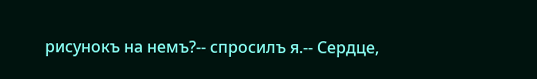рисунокъ на немъ?-- спросилъ я.-- Сердце,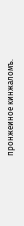пронжеиное кинжаломъ.